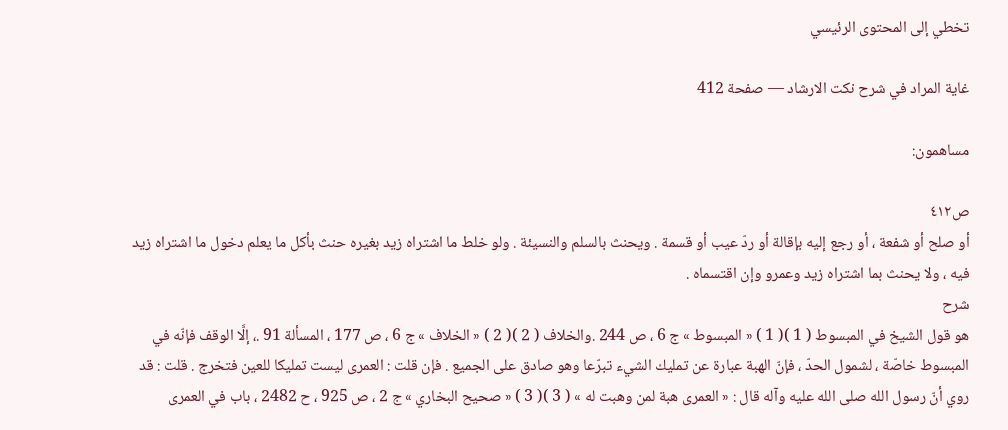تخطي إلى المحتوى الرئيسي

غاية المراد في شرح نكت الارشاد — صفحة 412

مساهمون:

ص٤١٢
أو صلح أو شفعة ، أو رجع إليه بإقالة أو ردّ عيب أو قسمة . ويحنث بالسلم والنسيئة . ولو خلط ما اشتراه زيد بغيره حنث بأكل ما يعلم دخول ما اشتراه زيد فيه ، ولا يحنث بما اشتراه زيد وعمرو وإن اقتسماه .
شرح
هو قول الشيخ في المبسوط ( 1 )( 1 ) « المبسوط » ج 6 ، ص 244 .والخلاف ( 2 )( 2 ) « الخلاف » ج 6 ، ص 177 ، المسألة 91 .، إلَّا الوقف فإنّه في المبسوط خاصّة ، لشمول الحدّ ، فإنّ الهبة عبارة عن تمليك الشيء تبرّعا وهو صادق على الجميع . فإن قلت : العمرى ليست تمليكا للعين فتخرج . قلت : قد روي أنّ رسول الله صلى الله عليه وآله قال : « العمرى هبة لمن وهبت له » ( 3 )( 3 ) « صحيح البخاري » ج 2 ، ص 925 ، ح 2482 ، باب في العمرى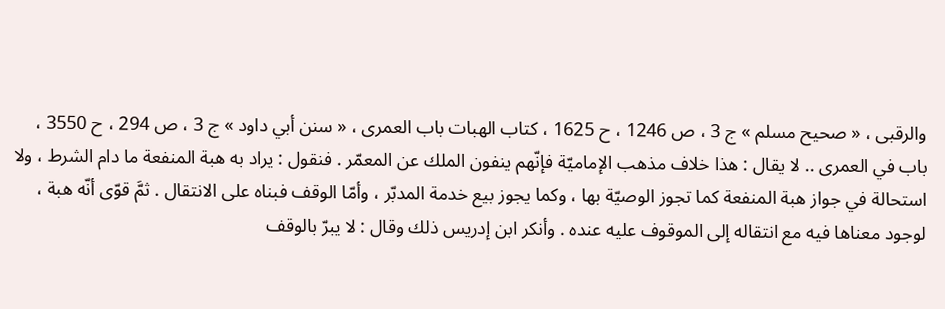والرقبى ، « صحيح مسلم » ج 3 ، ص 1246 ، ح 1625 ، كتاب الهبات باب العمرى ، « سنن أبي داود » ج 3 ، ص 294 ، ح 3550 ، باب في العمرى .. لا يقال : هذا خلاف مذهب الإماميّة فإنّهم ينفون الملك عن المعمّر . فنقول : يراد به هبة المنفعة ما دام الشرط ، ولا استحالة في جواز هبة المنفعة كما تجوز الوصيّة بها ، وكما يجوز بيع خدمة المدبّر ، وأمّا الوقف فبناه على الانتقال . ثمَّ قوّى أنّه هبة ، لوجود معناها فيه مع انتقاله إلى الموقوف عليه عنده . وأنكر ابن إدريس ذلك وقال : لا يبرّ بالوقف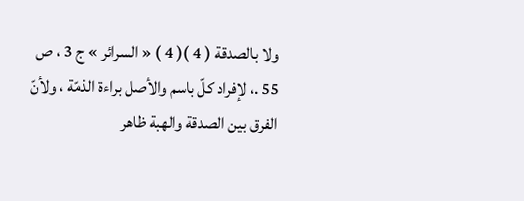ولا بالصدقة ( 4 )( 4 ) « السرائر » ج 3 ، ص 55 .، لإفراد كلّ باسم والأصل براءة الذمّة ، ولأنّ الفرق بين الصدقة والهبة ظاهر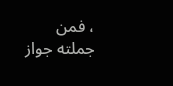، فمن جملته جواز